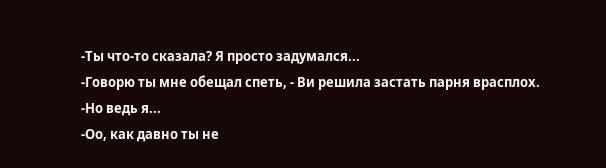-Ты что-то сказала? Я просто задумался...
-Говорю ты мне обещал спеть, - Ви решила застать парня врасплох.
-Но ведь я...
-Оо, как давно ты не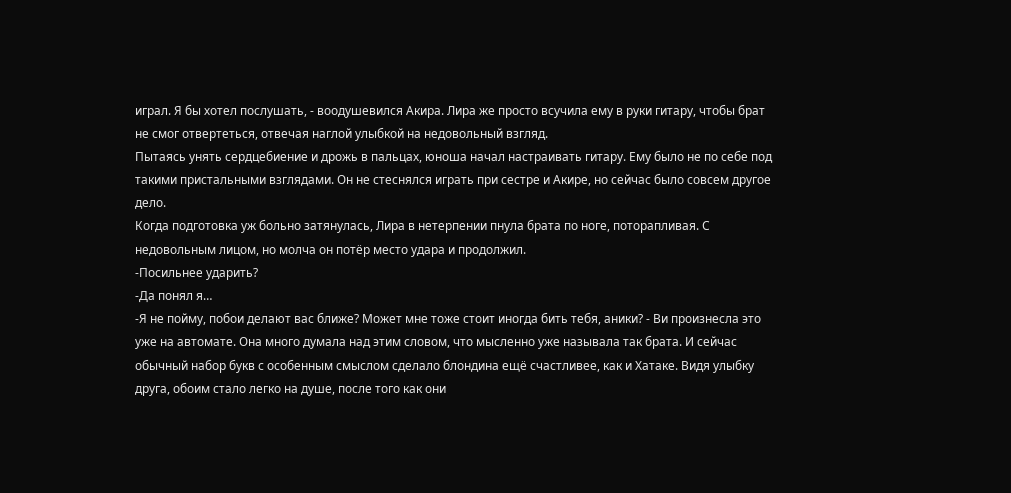играл. Я бы хотел послушать, - воодушевился Акира. Лира же просто всучила ему в руки гитару, чтобы брат не смог отвертеться, отвечая наглой улыбкой на недовольный взгляд.
Пытаясь унять сердцебиение и дрожь в пальцах, юноша начал настраивать гитару. Ему было не по себе под такими пристальными взглядами. Он не стеснялся играть при сестре и Акире, но сейчас было совсем другое дело.
Когда подготовка уж больно затянулась, Лира в нетерпении пнула брата по ноге, поторапливая. С недовольным лицом, но молча он потёр место удара и продолжил.
-Посильнее ударить?
-Да понял я…
-Я не пойму, побои делают вас ближе? Может мне тоже стоит иногда бить тебя, аники? - Ви произнесла это уже на автомате. Она много думала над этим словом, что мысленно уже называла так брата. И сейчас обычный набор букв с особенным смыслом сделало блондина ещё счастливее, как и Хатаке. Видя улыбку друга, обоим стало легко на душе, после того как они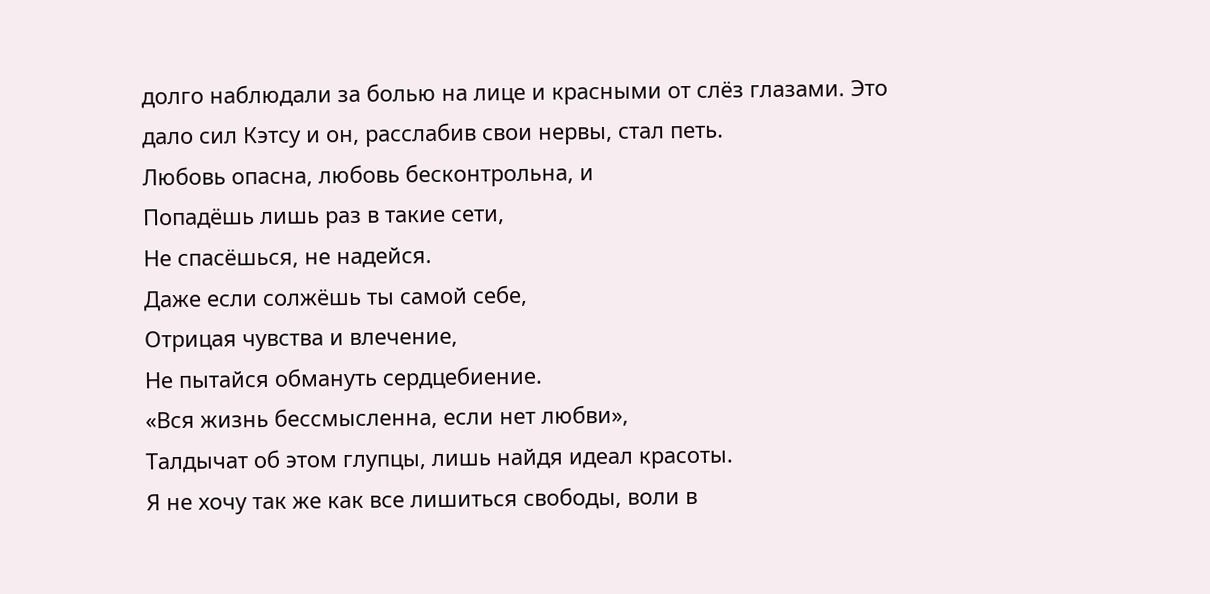долго наблюдали за болью на лице и красными от слёз глазами. Это дало сил Кэтсу и он, расслабив свои нервы, стал петь.
Любовь опасна, любовь бесконтрольна, и
Попадёшь лишь раз в такие сети,
Не спасёшься, не надейся.
Даже если солжёшь ты самой себе,
Отрицая чувства и влечение,
Не пытайся обмануть сердцебиение.
«Вся жизнь бессмысленна, если нет любви»,
Талдычат об этом глупцы, лишь найдя идеал красоты.
Я не хочу так же как все лишиться свободы, воли в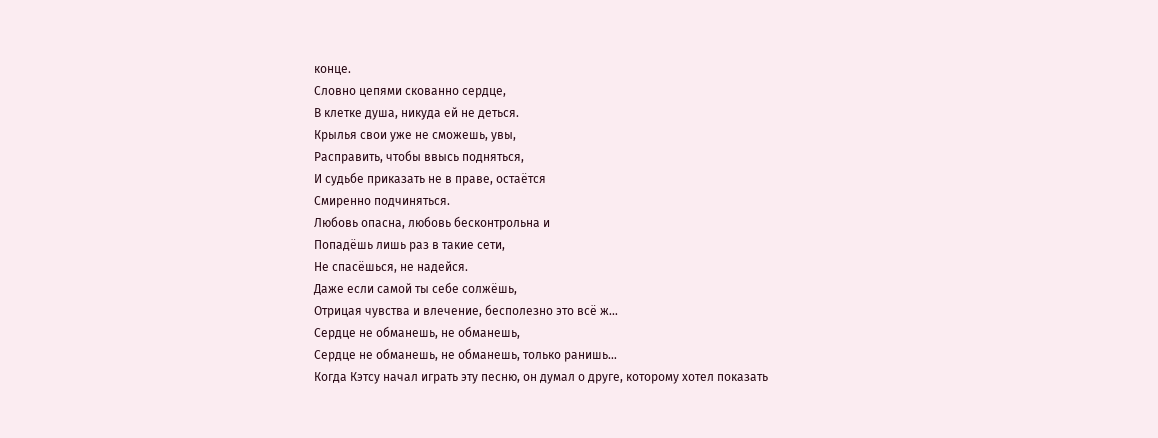конце.
Словно цепями скованно сердце,
В клетке душа, никуда ей не деться.
Крылья свои уже не сможешь, увы,
Расправить, чтобы ввысь подняться,
И судьбе приказать не в праве, остаётся
Смиренно подчиняться.
Любовь опасна, любовь бесконтрольна и
Попадёшь лишь раз в такие сети,
Не спасёшься, не надейся.
Даже если самой ты себе солжёшь,
Отрицая чувства и влечение, бесполезно это всё ж…
Сердце не обманешь, не обманешь,
Сердце не обманешь, не обманешь, только ранишь…
Когда Кэтсу начал играть эту песню, он думал о друге, которому хотел показать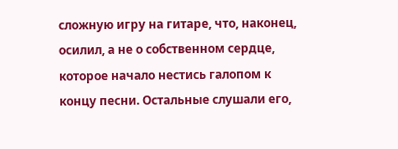сложную игру на гитаре, что, наконец, осилил, а не о собственном сердце, которое начало нестись галопом к концу песни. Остальные слушали его,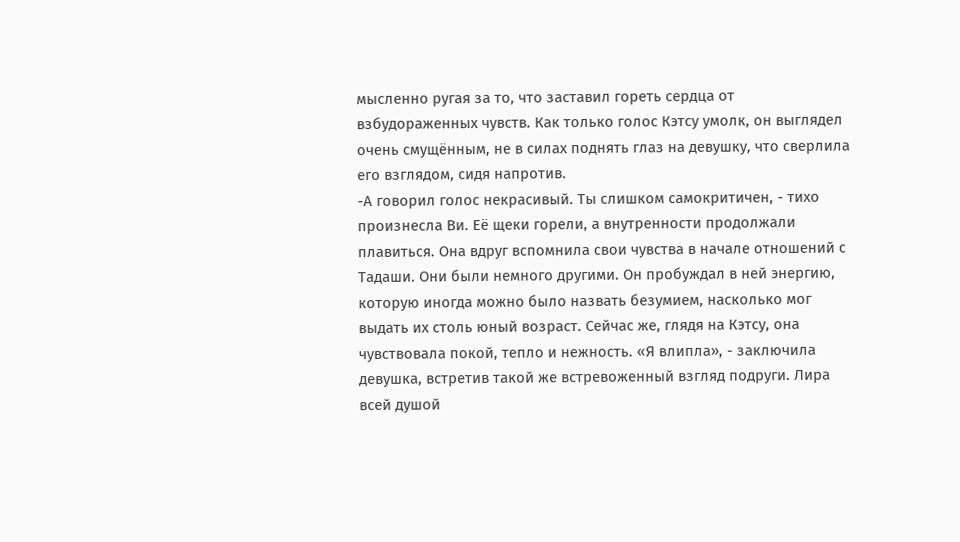мысленно ругая за то, что заставил гореть сердца от взбудораженных чувств. Как только голос Кэтсу умолк, он выглядел очень смущённым, не в силах поднять глаз на девушку, что сверлила его взглядом, сидя напротив.
-А говорил голос некрасивый. Ты слишком самокритичен, - тихо произнесла Ви. Её щеки горели, а внутренности продолжали плавиться. Она вдруг вспомнила свои чувства в начале отношений с Тадаши. Они были немного другими. Он пробуждал в ней энергию, которую иногда можно было назвать безумием, насколько мог выдать их столь юный возраст. Сейчас же, глядя на Кэтсу, она чувствовала покой, тепло и нежность. «Я влипла», - заключила девушка, встретив такой же встревоженный взгляд подруги. Лира всей душой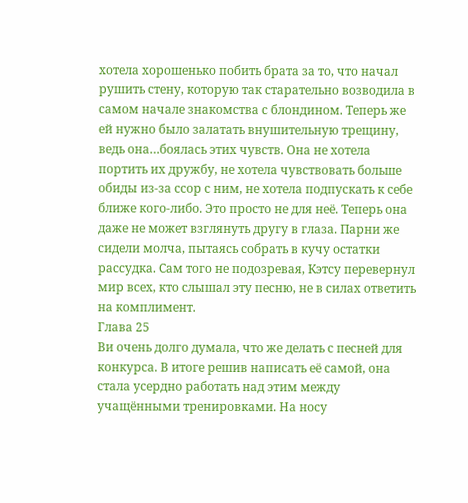хотела хорошенько побить брата за то, что начал рушить стену, которую так старательно возводила в самом начале знакомства с блондином. Теперь же ей нужно было залатать внушительную трещину, ведь она…боялась этих чувств. Она не хотела портить их дружбу, не хотела чувствовать больше обиды из-за ссор с ним, не хотела подпускать к себе ближе кого-либо. Это просто не для неё. Теперь она даже не может взглянуть другу в глаза. Парни же сидели молча, пытаясь собрать в кучу остатки рассудка. Сам того не подозревая, Кэтсу перевернул мир всех, кто слышал эту песню, не в силах ответить на комплимент.
Глава 25
Ви очень долго думала, что же делать с песней для конкурса. В итоге решив написать её самой, она стала усердно работать над этим между учащёнными тренировками. На носу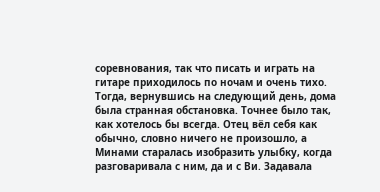соревнования, так что писать и играть на гитаре приходилось по ночам и очень тихо.
Тогда, вернувшись на следующий день, дома была странная обстановка. Точнее было так, как хотелось бы всегда. Отец вёл себя как обычно, словно ничего не произошло, а Минами старалась изобразить улыбку, когда разговаривала с ним, да и с Ви. Задавала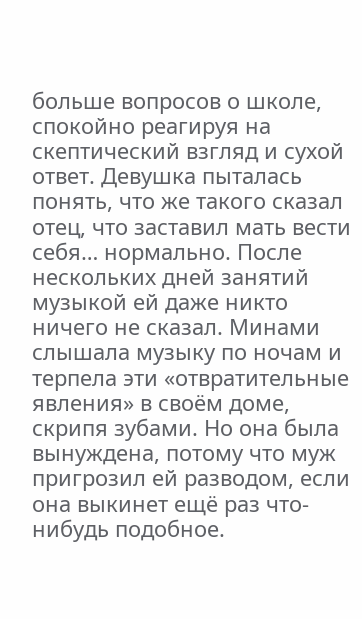больше вопросов о школе, спокойно реагируя на скептический взгляд и сухой ответ. Девушка пыталась понять, что же такого сказал отец, что заставил мать вести себя… нормально. После нескольких дней занятий музыкой ей даже никто ничего не сказал. Минами слышала музыку по ночам и терпела эти «отвратительные явления» в своём доме, скрипя зубами. Но она была вынуждена, потому что муж пригрозил ей разводом, если она выкинет ещё раз что-нибудь подобное.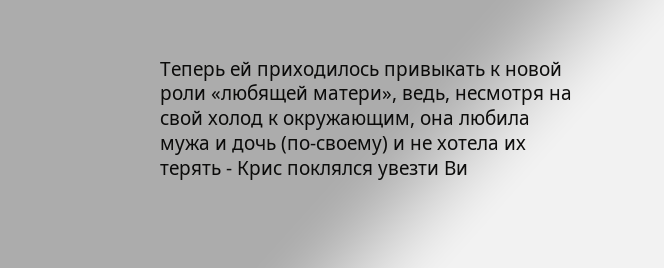Теперь ей приходилось привыкать к новой роли «любящей матери», ведь, несмотря на свой холод к окружающим, она любила мужа и дочь (по-своему) и не хотела их терять - Крис поклялся увезти Ви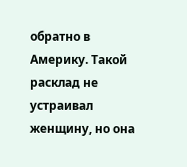обратно в Америку. Такой расклад не устраивал женщину, но она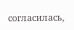согласилась,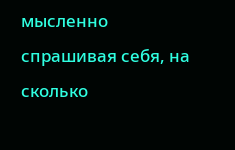мысленно спрашивая себя, на сколько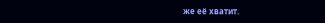же её хватит.